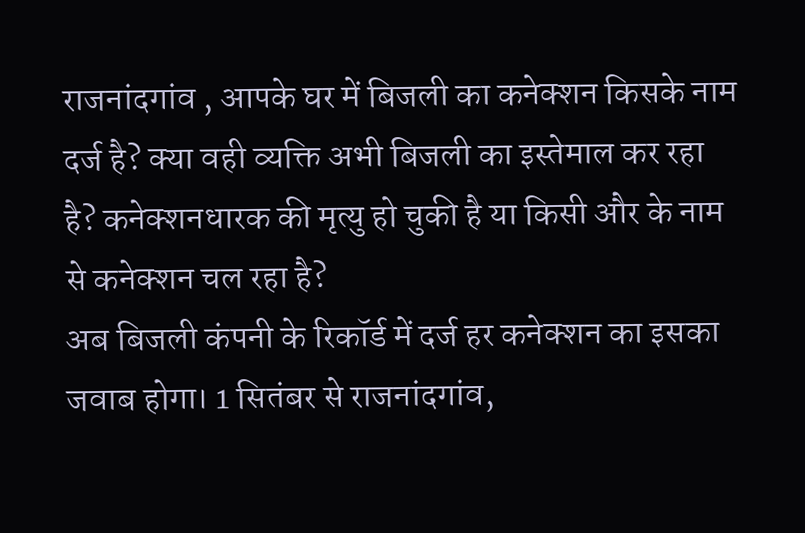राजनांदगांव , आपके घर में बिजली का कनेक्शन किसके नाम दर्ज है? क्या वही व्यक्ति अभी बिजली का इस्तेमाल कर रहा है? कनेक्शनधारक की मृत्यु हो चुकी है या किसी और के नाम से कनेक्शन चल रहा है?
अब बिजली कंपनी के रिकॉर्ड में दर्ज हर कनेक्शन का इसका जवाब होगा। 1 सितंबर से राजनांदगांव,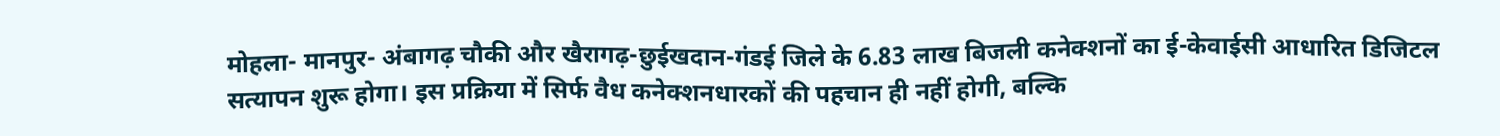मोहला- मानपुर- अंबागढ़ चौकी और खैरागढ़-छुईखदान-गंडई जिले के 6.83 लाख बिजली कनेक्शनों का ई-केवाईसी आधारित डिजिटल सत्यापन शुरू होगा। इस प्रक्रिया में सिर्फ वैध कनेक्शनधारकों की पहचान ही नहीं होगी, बल्कि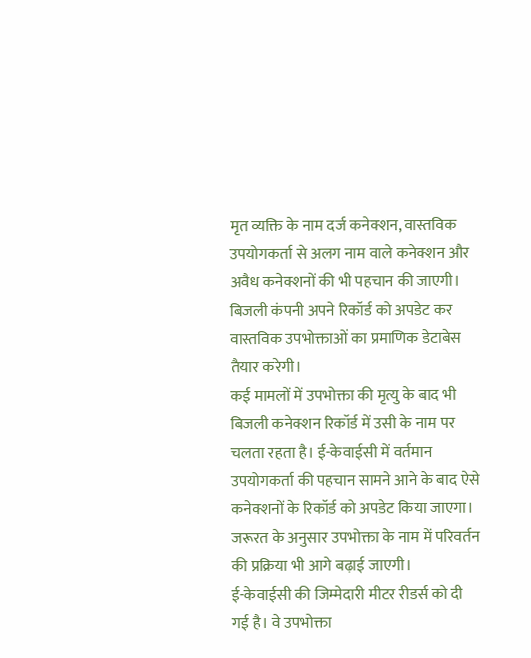मृत व्यक्ति के नाम दर्ज कनेक्शन, वास्तविक उपयोगकर्ता से अलग नाम वाले कनेक्शन और अवैध कनेक्शनों की भी पहचान की जाएगी। बिजली कंपनी अपने रिकॉर्ड को अपडेट कर वास्तविक उपभोक्ताओं का प्रमाणिक डेटाबेस तैयार करेगी।
कई मामलों में उपभोक्ता की मृत्यु के बाद भी बिजली कनेक्शन रिकॉर्ड में उसी के नाम पर चलता रहता है। ई-केवाईसी में वर्तमान उपयोगकर्ता की पहचान सामने आने के बाद ऐसे कनेक्शनों के रिकॉर्ड को अपडेट किया जाएगा। जरूरत के अनुसार उपभोक्ता के नाम में परिवर्तन की प्रक्रिया भी आगे बढ़ाई जाएगी।
ई-केवाईसी की जिम्मेदारी मीटर रीडर्स को दी गई है। वे उपभोक्ता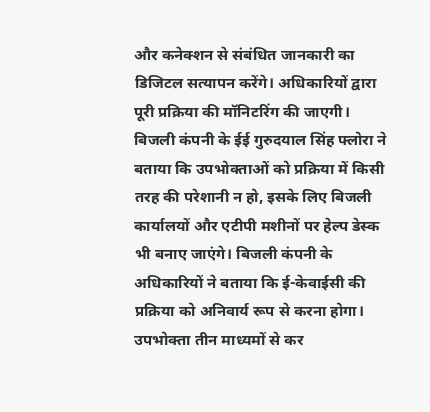और कनेक्शन से संबंधित जानकारी का डिजिटल सत्यापन करेंगे। अधिकारियों द्वारा पूरी प्रक्रिया की मॉनिटरिंग की जाएगी।
बिजली कंपनी के ईई गुरुदयाल सिंह फ्लोरा ने बताया कि उपभोक्ताओं को प्रक्रिया में किसी तरह की परेशानी न हो, इसके लिए बिजली कार्यालयों और एटीपी मशीनों पर हेल्प डेस्क भी बनाए जाएंगे। बिजली कंपनी के अधिकारियों ने बताया कि ई-केवाईसी की प्रक्रिया को अनिवार्य रूप से करना होगा।
उपभोक्ता तीन माध्यमों से कर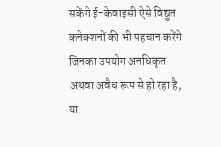सकेंगे ई-केवाइसी ऐसे विद्युत कनेक्शनों की भी पहचान करेंगे जिनका उपयोग अनधिकृत अथवा अवैध रूप से हो रहा है, या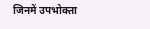जिनमें उपभोक्ता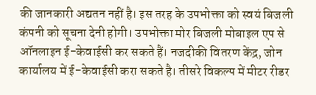की जानकारी अद्यतन नहीं है। इस तरह के उपभोक्ता को स्वयं बिजली कंपनी को सूचना देनी होगी। उपभोक्ता मोर बिजली मोबाइल एप से ऑनलाइन ई-केवाईसी कर सकते हैं। नजदीकी वितरण केंद्र, जोन कार्यालय में ई-केवाईसी करा सकते है। तीसरे विकल्प में मीटर रीडर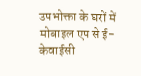उपभोक्ता के घरों में मोबाइल एप से ई-केवाईसी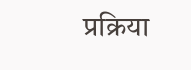प्रक्रिया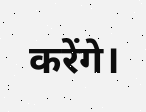करेंगे।